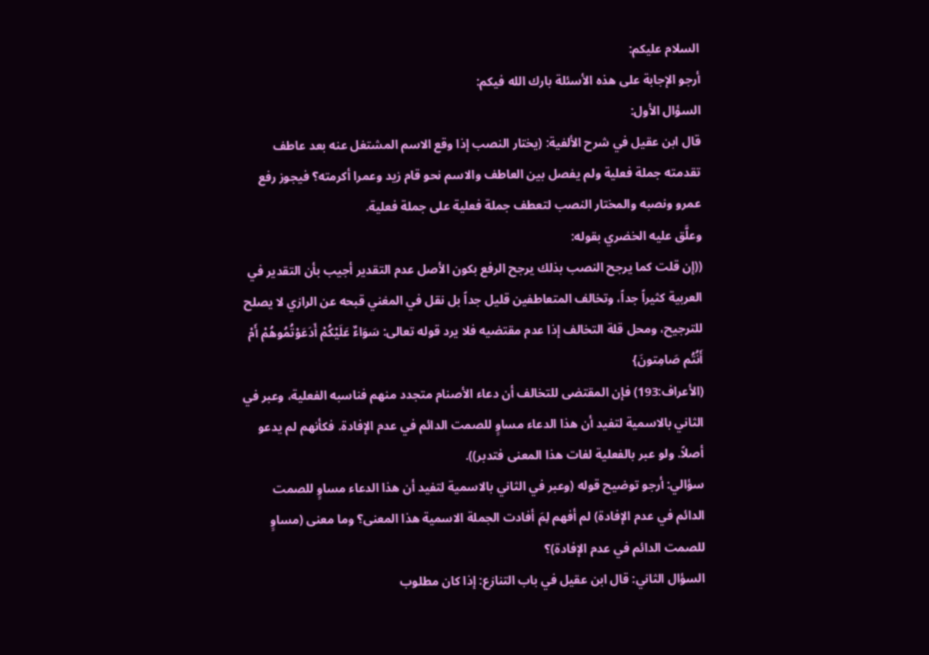السلام عليكم:
أرجو الإجابة على هذه الأسئلة بارك الله فيكم:
السؤال الأول:
قال ابن عقيل في شرح الألفية: (يختار النصب إذا وقع الاسم المشتغل عنه بعد عاطف تقدمته جملة فعلية ولم يفصل بين العاطف والاسم نحو قام زيد وعمرا أكرمته؟ فيجوز رفع عمرو ونصبه والمختار النصب لتعطف جملة فعلية على جملة فعلية.
وعلَّق عليه الخضري بقوله:
((إن قلت كما يرجح النصب بذلك يرجح الرفع بكون الأصل عدم التقدير أجيب بأن التقدير في العربية كثيراً جداً، وتخالف المتعاطفين قليل جداً بل نقل في المغني قبحه عن الرازي لا يصلح للترجيح، ومحل قلة التخالف إذا عدم مقتضيه فلا يرد قوله تعالى: سَوَاءٌ عَلَيْكُمْ أَدَعَوْتُمُوهُمْ أَمْ أَنُتُم صَامِتونَ}
(الأعراف:193) فإن المقتضى للتخالف أن دعاء الأصنام متجدد منهم فناسبه الفعلية، وعبر في الثاني بالاسمية لتفيد أن هذا الدعاء مساوٍ للصمت الدائم في عدم الإفادة. فكأنهم لم يدعو أصلاً. ولو عبر بالفعلية لفات هذا المعنى فتدبر)).
سؤالي: أرجو توضيح قوله (وعبر في الثاني بالاسمية لتفيد أن هذا الدعاء مساوٍ للصمت الدائم في عدم الإفادة) لم أفهم لِمَ أفادت الجملة الاسمية هذا المعنى؟ وما معنى (مساوٍ للصمت الدائم في عدم الإفادة)؟
السؤال الثاني: قال ابن عقيل في باب التنازع: إذا كان مطلوب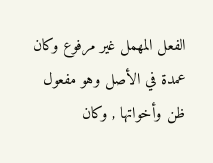الفعل المهمل غير مرفوع وكان عمدة في الأصل وهو مفعول ظن وأخواتها , وكان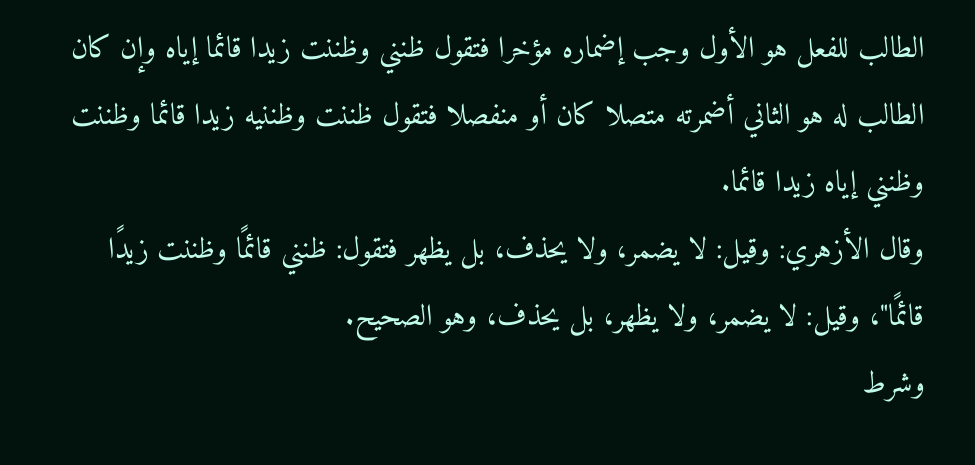الطالب للفعل هو الأول وجب إضماره مؤخرا فتقول ظنني وظننت زيدا قائما إياه وإن كان الطالب له هو الثاني أضمرته متصلا كان أو منفصلا فتقول ظننت وظننيه زيدا قائما وظننت وظنني إياه زيدا قائما.
وقال الأزهري: وقيل: لا يضمر، ولا يحذف، بل يظهر فتقول: ظنني قائمًا وظننت زيدًا قائمًا"، وقيل: لا يضمر، ولا يظهر، بل يحذف، وهو الصحيح.
وشرط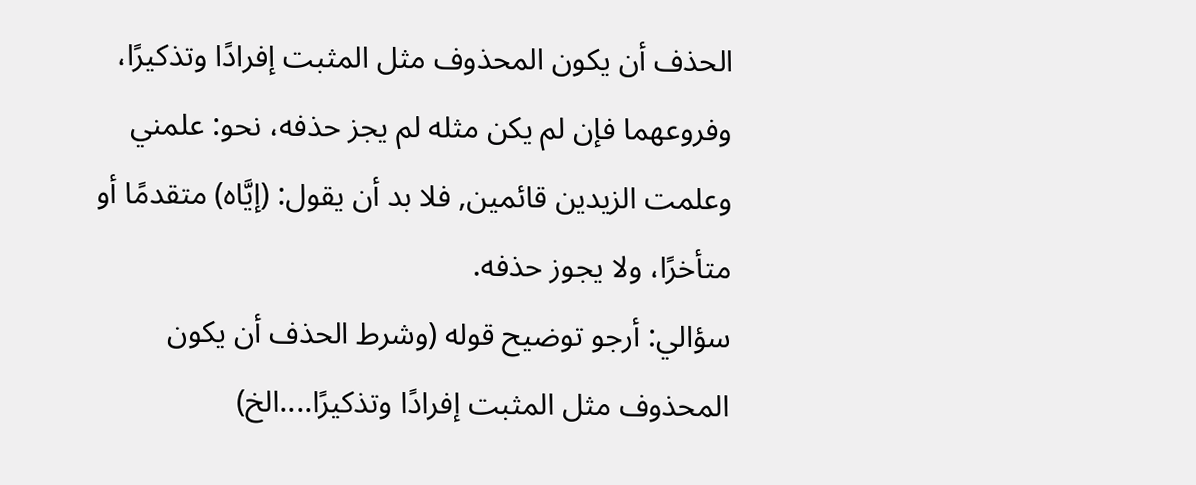الحذف أن يكون المحذوف مثل المثبت إفرادًا وتذكيرًا، وفروعهما فإن لم يكن مثله لم يجز حذفه، نحو: علمني وعلمت الزيدين قائمين, فلا بد أن يقول: (إيَّاه) متقدمًا أو متأخرًا، ولا يجوز حذفه.
سؤالي: أرجو توضيح قوله (وشرط الحذف أن يكون المحذوف مثل المثبت إفرادًا وتذكيرًا....الخ)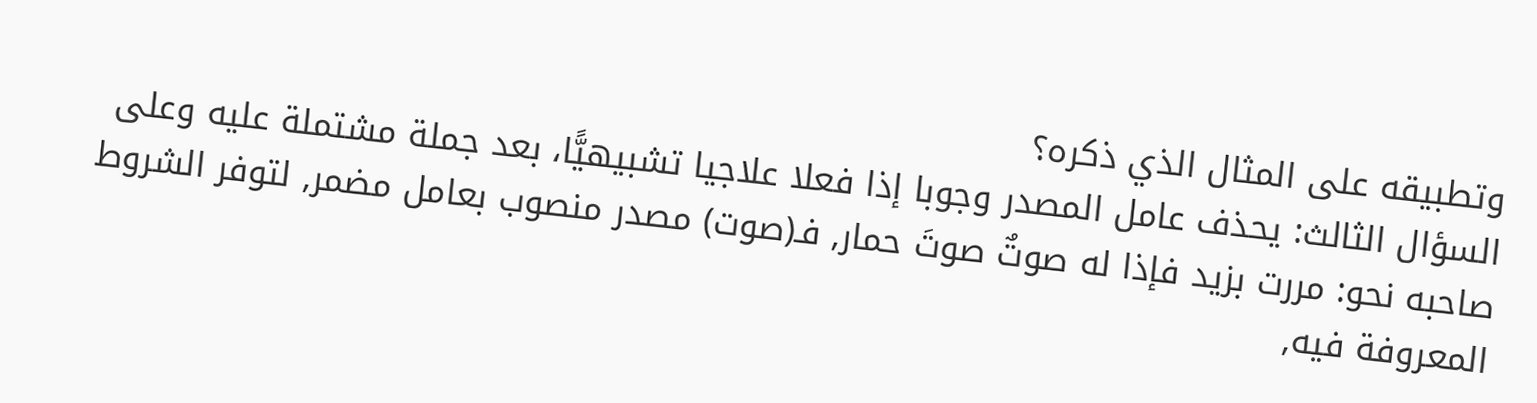وتطبيقه على المثال الذي ذكره؟
السؤال الثالث: يحذف عامل المصدر وجوبا إذا فعلا علاجيا تشبيهيًّا، بعد جملة مشتملة عليه وعلى صاحبه نحو: مررت بزيد فإذا له صوتٌ صوتَ حمار, فـ(صوت) مصدر منصوب بعامل مضمر, لتوفر الشروط المعروفة فيه,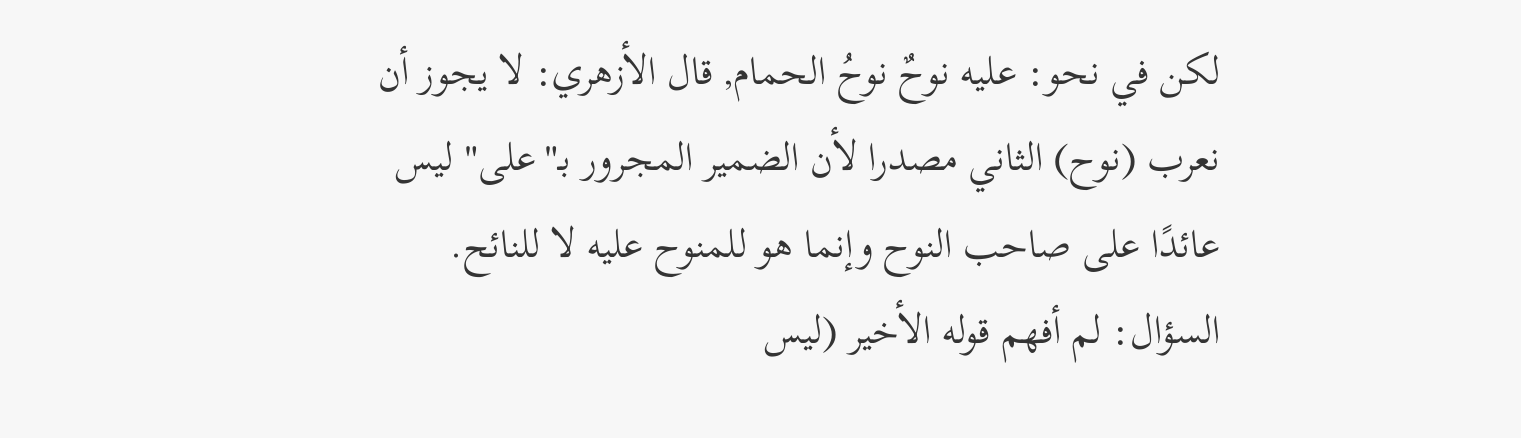لكن في نحو: عليه نوحٌ نوحُ الحمام, قال الأزهري: لا يجوز أن نعرب (نوح) الثاني مصدرا لأن الضمير المجرور بـ"على" ليس عائدًا على صاحب النوح وإنما هو للمنوح عليه لا للنائح.
السؤال: لم أفهم قوله الأخير (ليس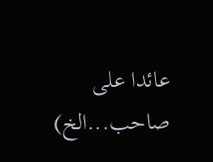عائدا على صاحب...الخ)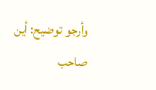وأرجو توضيح: أين صاحب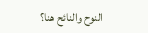النوح والنائح هنا؟